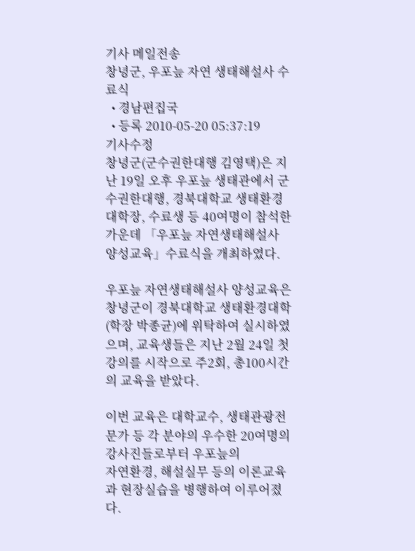기사 메일전송
창녕군, 우포늪 자연 생태해설사 수료식
  • 경남편집국
  • 등록 2010-05-20 05:37:19
기사수정
창녕군(군수권한대행 김영택)은 지난 19일 오후 우포늪 생태관에서 군수권한대행, 경북대학교 생태환경대학장, 수료생 등 40여명이 참석한 가운데 「우포늪 자연생태해설사 양성교육」수료식을 개최하였다.

우포늪 자연생태해설사 양성교육은 창녕군이 경북대학교 생태환경대학(학장 박종균)에 위탁하여 실시하였으며, 교육생들은 지난 2월 24일 첫 강의를 시작으로 주2회, 총100시간의 교육을 받았다.

이번 교육은 대학교수, 생태관광전문가 등 각 분야의 우수한 20여명의 강사진들로부터 우포늪의
자연환경, 해설실무 등의 이론교육과 현장실습을 병행하여 이루어졌다.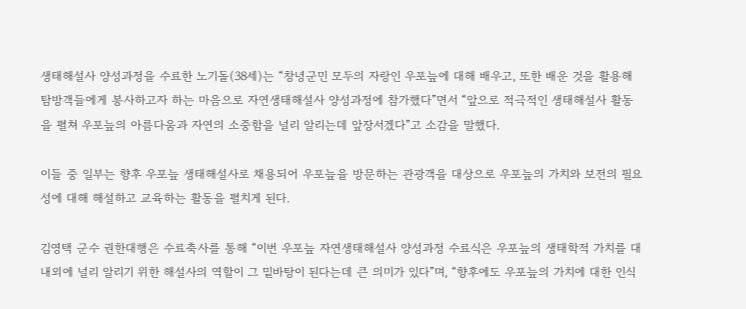생태해설사 양성과정을 수료한 노기돌(38세)는 “창녕군민 모두의 자랑인 우포늪에 대해 배우고, 또한 배운 것을 활용해 탐방객들에게 봉사하고자 하는 마음으로 자연생태해설사 양성과정에 참가했다”면서 “앞으로 적극적인 생태해설사 활동을 펼쳐 우포늪의 아름다움과 자연의 소중함을 널리 알리는데 앞장서겠다”고 소감을 말했다.

이들 중 일부는 향후 우포늪 생태해설사로 채용되어 우포늪을 방문하는 관광객을 대상으로 우포늪의 가치와 보전의 필요성에 대해 해설하고 교육하는 활동을 펼치게 된다.

김영택 군수 권한대행은 수료축사를 통해 “이번 우포늪 자연생태해설사 양성과정 수료식은 우포늪의 생태학적 가치를 대내외에 널리 알리기 위한 해설사의 역할이 그 밑바탕이 된다는데 큰 의미가 있다”며, “향후에도 우포늪의 가치에 대한 인식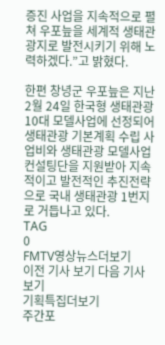증진 사업을 지속적으로 펼쳐 우포늪을 세계적 생태관광지로 발전시키기 위해 노력하겠다.”고 밝혔다.

한편 창녕군 우포늪은 지난 2월 24일 한국형 생태관광 10대 모델사업에 선정되어 생태관광 기본계획 수립 사업비와 생태관광 모델사업 컨설팅단을 지원받아 지속적이고 발전적인 추진전략으로 국내 생태관광 1번지로 거듭나고 있다.
TAG
0
FMTV영상뉴스더보기
이전 기사 보기 다음 기사 보기
기획특집더보기
주간포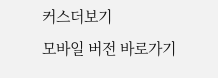커스더보기
모바일 버전 바로가기